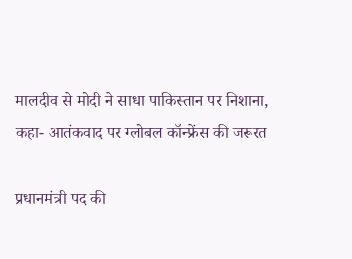मालदीव से मोदी ने साधा पाकिस्तान पर निशाना, कहा- आतंकवाद पर ग्लोबल कॉन्फ्रेंस की जरूरत

प्रधानमंत्री पद की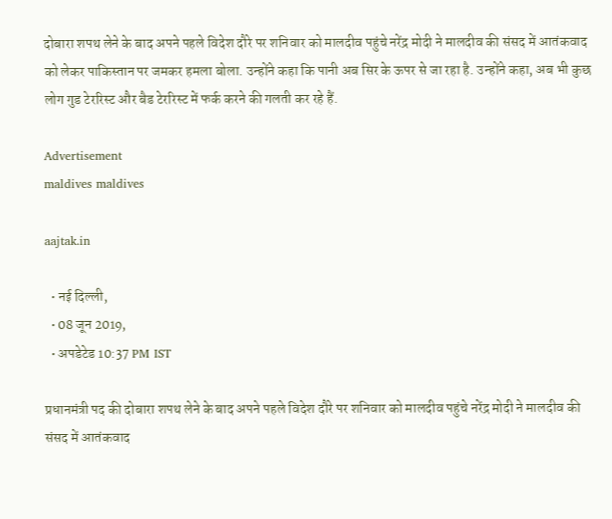दोबारा शपथ लेने के बाद अपने पहले विदेश दौरे पर शनिवार को मालदीव पहुंचे नरेंद्र मोदी ने मालदीव की संसद में आतंकवाद को लेकर पाकिस्तान पर जमकर हमला बोला. उन्होंने कहा कि पानी अब सिर के ऊपर से जा रहा है. उन्होंने कहा, अब भी कुछ लोग गुड टेररिस्ट और बैड टेररिस्ट में फर्क करने की गलती कर रहे हैं.

Advertisement
maldives maldives

aajtak.in

  • नई दिल्ली,
  • 08 जून 2019,
  • अपडेटेड 10:37 PM IST

प्रधानमंत्री पद की दोबारा शपथ लेने के बाद अपने पहले विदेश दौरे पर शनिवार को मालदीव पहुंचे नरेंद्र मोदी ने मालदीव की संसद में आतंकवाद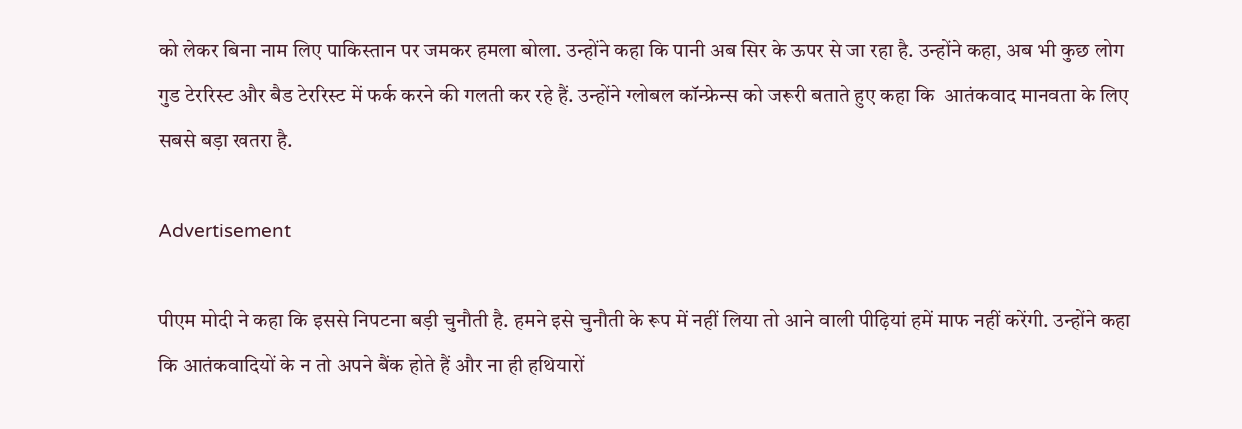को लेकर बिना नाम लिए पाकिस्तान पर जमकर हमला बोला. उन्होंने कहा कि पानी अब सिर के ऊपर से जा रहा है. उन्होंने कहा, अब भी कुछ लोग गुड टेररिस्ट और बैड टेररिस्ट में फर्क करने की गलती कर रहे हैं. उन्होंने ग्लोबल कॉन्फ्रेन्स को जरूरी बताते हुए कहा कि  आतंकवाद मानवता के लिए सबसे बड़ा खतरा है.

Advertisement

पीएम मोदी ने कहा कि इससे निपटना बड़ी चुनौती है. हमने इसे चुनौती के रूप में नहीं लिया तो आने वाली पीढ़ियां हमें माफ नहीं करेंगी. उन्होंने कहा कि आतंकवादियों के न तो अपने बैंक होते हैं और ना ही हथियारों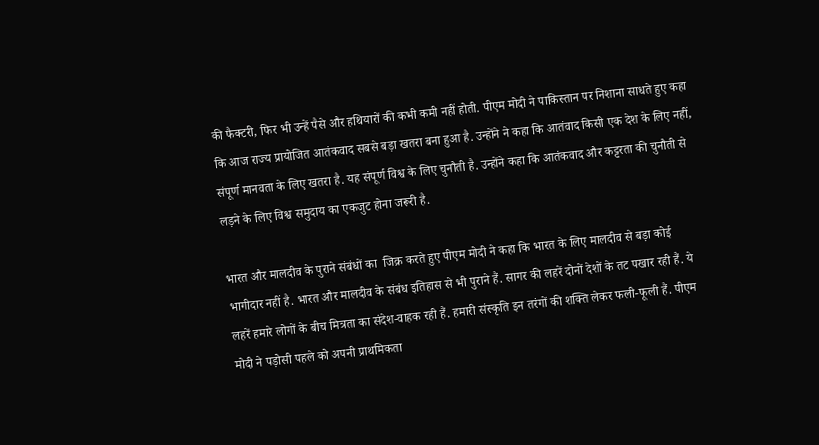की फैक्टरी, फिर भी उन्हें पैसे और हथियारों की कभी कमी नहीं होती. पीएम मोदी ने पाकिस्तान पर निशाना साधते हुए कहा कि आज राज्य प्रायोजित आतंकवाद सबसे बड़ा खतरा बना हुआ है. उन्होंने ने कहा कि आतंवाद किसी एक देश के लिए नहीं, संपूर्ण मानवता के लिए खतरा है. यह संपूर्ण विश्व के लिए चुनौती है. उन्होंने कहा कि आतंकवाद और कट्टरता की चुनौती से लड़ने के लिए विश्व समुदाय का एकजुट होना जरूरी है.

भारत और मालदीव के पुराने संबंधों का  जिक्र करते हुए पीएम मोदी ने कहा कि भारत के लिए मालदीव से बड़ा कोई भागीदार नहीं है. भारत और मालदीव के संबंध इतिहास से भी पुराने हैं. सागर की लहरें दोनों देशों के तट पखार रही हैं. ये लहरें हमारे लोगों के बीच मित्रता का संदेश-वाहक रही हैं. हमारी संस्कृति इन तरंगों की शक्ति लेकर फली-फूली हैं. पीएम मोदी ने पड़ोसी पहले को अपनी प्राथमिकता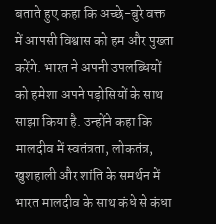बताते हुए कहा कि अच्छे-बुरे वक्त में आपसी विश्वास को हम और पुख्ता करेंगे. भारत ने अपनी उपलब्धियों को हमेशा अपने पड़ोसियों के साथ साझा किया है. उन्होंने कहा कि मालदीव में स्वतंत्रता, लोकतंत्र, खुशहाली और शांति के समर्थन में भारत मालदीव के साथ कंधे से कंधा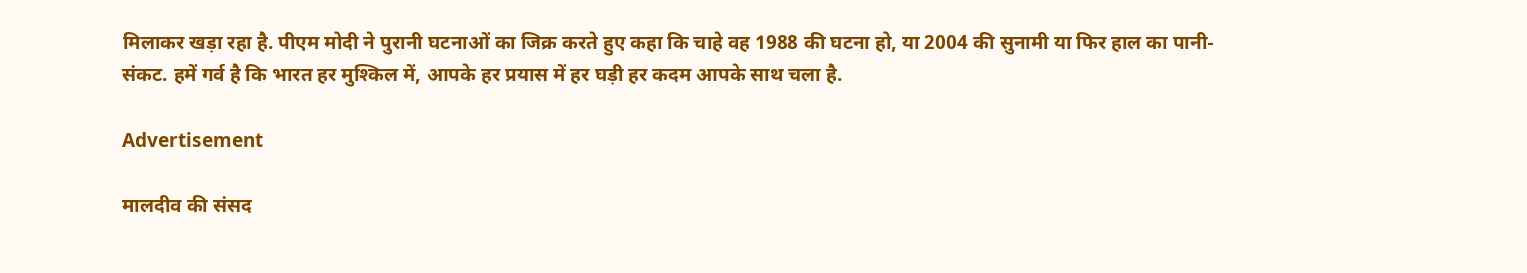मिलाकर खड़ा रहा है. पीएम मोदी ने पुरानी घटनाओं का जिक्र करते हुए कहा कि चाहे वह 1988 की घटना हो, या 2004 की सुनामी या फिर हाल का पानी-संकट. हमें गर्व है कि भारत हर मुश्किल में, आपके हर प्रयास में हर घड़ी हर कदम आपके साथ चला है.

Advertisement

मालदीव की संसद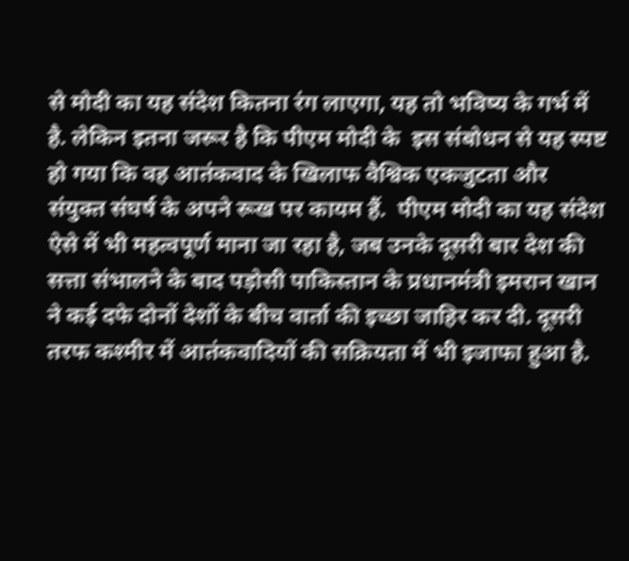से मोदी का यह संदेश कितना रंग लाएगा, यह तो भविष्य के गर्भ में है. लेकिन इतना जरूर है कि पीएम मोदी के  इस संबोधन से यह स्पष्ट हो गया कि वह आतंकवाद के खिलाफ वैश्विक एकजुटता और संयुक्त संघर्ष के अपने रूख पर कायम हैं.  पीएम मोदी का यह संदेश ऐसे में भी महत्वपूर्ण माना जा रहा है, जब उनके दूसरी बार देश की सत्ता संभालने के बाद पड़ोसी पाकिस्तान के प्रधानमंत्री इमरान खान ने कई दफे दोनों देशों के बीच वार्ता की इच्छा जाहिर कर दी. दूसरी तरफ कश्मीर में आतंकवादियों की सक्रियता में भी इजाफा हुआ है.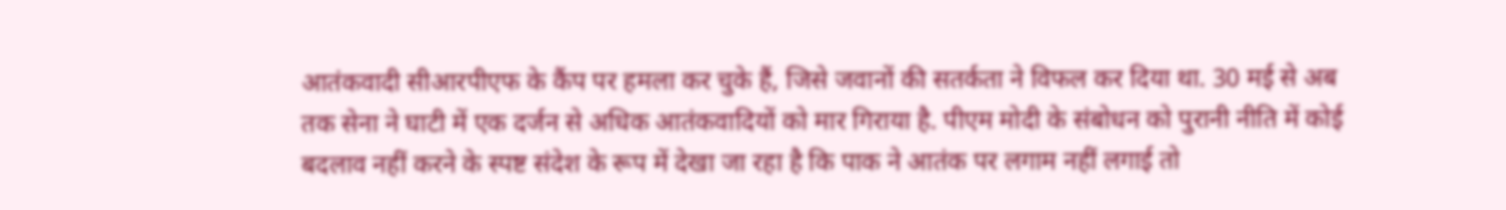आतंकवादी सीआरपीएफ के कैंप पर हमला कर चुके हैं, जिसे जवानों की सतर्कता ने विफल कर दिया था. 30 मई से अब तक सेना ने घाटी में एक दर्जन से अधिक आतंकवादियों को मार गिराया है. पीएम मोदी के संबोधन को पुरानी नीति में कोई बदलाव नहीं करने के स्पष्ट संदेश के रूप में देखा जा रहा है कि पाक ने आतंक पर लगाम नहीं लगाई तो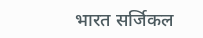भारत सर्जिकल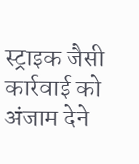स्ट्राइक जैसी कार्रवाई को अंजाम देने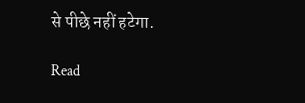से पीछे नहीं हटेगा.

Read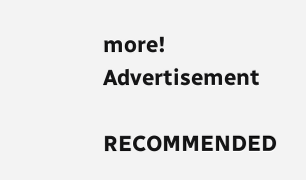more!
Advertisement

RECOMMENDED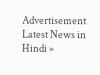Advertisement
Latest News in Hindi »